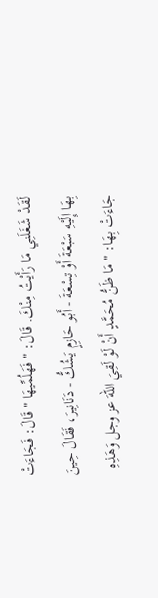لَقَدْ شَغَلَنِي مَا رَأَيْتُ مِنْكَ. قَالَ: " فَهَلُمِّيهَا " قَالَ: فَجَاءَتْ بِهَا إِلَيْهِ سَبْعَةَ أَوْ تِسْعَةَ - أَبُو حَازِمٍ يَشُكُّ - دَنَانِيرَ، فَقَالَ حِينَ جَاءَتْ بِهَا: " مَا ظَنُّ مُحَمَّدٍ أَنْ لَوْ لَقِيَ اللهَ عز وجل وَهَذِهِ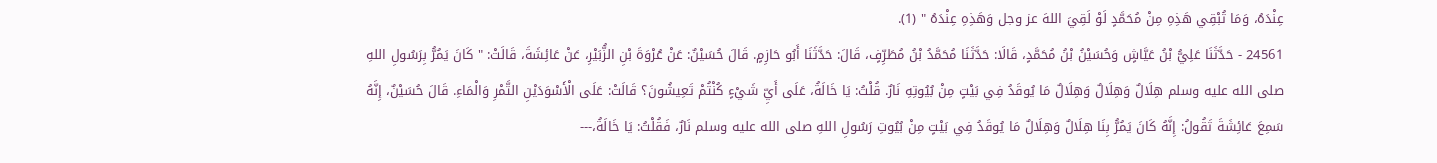عِنْدَهُ، وَمَا تُبْقِي هَذِهِ مِنْ مُحَمَّدٍ لَوْ لَقِيَ اللهَ عز وجل وَهَذِهِ عِنْدَهُ " (1).
24561 - حَدَّثَنَا عَلِيُّ بْنُ عَيَّاشٍ وَحُسَيْنُ بْنُ مُحَمَّدٍ، قَالَا: حَدَّثَنَا مُحَمَّدُ بْنُ مُطَرِّفٍ، قَالَ: حَدَّثَنَا أَبُو حَازِمٍ. قَالَ حُسَيْنٌ: عَنْ عُرْوَةَ بْنِ الزُّبَيْرِ، عَنْ عَائِشَةَ، قَالَتْ: " كَانَ يَمُرُّ بِرَسُولِ اللهِ صلى الله عليه وسلم هِلَالٌ وَهِلَالٌ وَهِلَالٌ مَا يُوقَدُ فِي بَيْتٍ مِنْ بُيُوتِهِ نَارٌ. قُلْتُ: يَا خَالَةُ، عَلَى أَيِّ شَيْءٍ كُنْتُمْ تَعِيشُونَ؟ قَالَتْ: عَلَى الْأَسْوَدَيْنِ التَّمْرِ وَالْمَاءِ. قَالَ حُسَيْنٌ، إِنَّهُ سَمِعَ عَائِشَةَ تَقُولُ: إِنَّهُ كَانَ يَمُرُّ بِنَا هِلَالٌ وَهِلَالٌ مَا يُوقَدُ فِي بَيْتٍ مِنْ بُيُوتِ رَسُولِ اللهِ صلى الله عليه وسلم نَارٌ، فَقُلْتُ: يَا خَالَةُ،---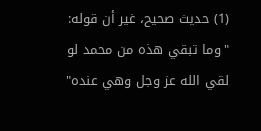(1) حديث صحيح، غير أن قوله: "وما تبقي هذه من محمد لو لقي الله عز وجل وهي عنده"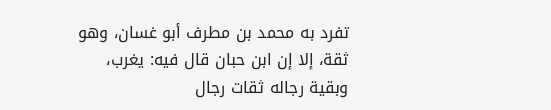تفرد به محمد بن مطرف أبو غسان، وهو ثقة، إلا إن ابن حبان قال فيه: يغرب، وبقية رجاله ثقات رجال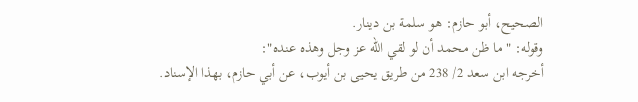الصحيح، أبو حازم: هو سلمة بن دينار.
وقوله: "ما ظن محمد أن لو لقي الله عز وجل وهذه عنده":
أخرجه ابن سعد 2/ 238 من طريق يحيى بن أيوب، عن أبي حازم، بهذا الإسناد.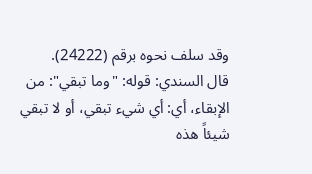وقد سلف نحوه برقم (24222).
قال السندي: قوله: "وما تبقي": من الإبقاء، أي: أي شيء تبقي، أو لا تبقي شيئاً هذه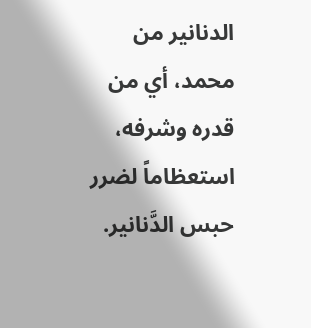الدنانير من محمد، أي من قدره وشرفه، استعظاماً لضرر حبس الدَّنانير.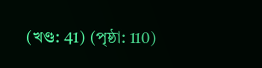(খণ্ড: 41) (পৃষ্ঠা: 110)